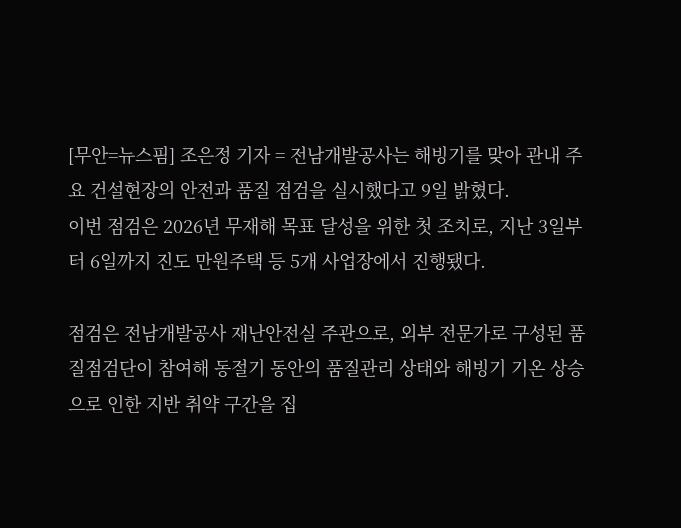[무안=뉴스핌] 조은정 기자 = 전남개발공사는 해빙기를 맞아 관내 주요 건설현장의 안전과 품질 점검을 실시했다고 9일 밝혔다.
이번 점검은 2026년 무재해 목표 달성을 위한 첫 조치로, 지난 3일부터 6일까지 진도 만원주택 등 5개 사업장에서 진행됐다.

점검은 전남개발공사 재난안전실 주관으로, 외부 전문가로 구성된 품질점검단이 참여해 동절기 동안의 품질관리 상태와 해빙기 기온 상승으로 인한 지반 취약 구간을 집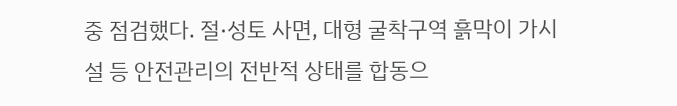중 점검했다. 절·성토 사면, 대형 굴착구역 흙막이 가시설 등 안전관리의 전반적 상태를 합동으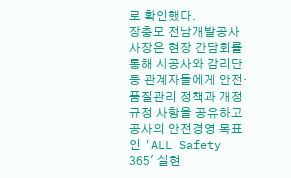로 확인했다.
장충모 전남개발공사 사장은 현장 간담회를 통해 시공사와 감리단 등 관계자들에게 안전·품질관리 정책과 개정 규정 사항을 공유하고 공사의 안전경영 목표인 'ALL Safety 365' 실현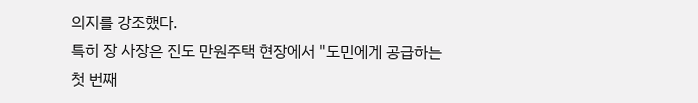의지를 강조했다.
특히 장 사장은 진도 만원주택 현장에서 "도민에게 공급하는 첫 번째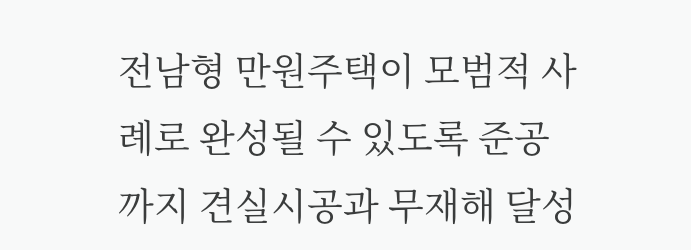전남형 만원주택이 모범적 사례로 완성될 수 있도록 준공까지 견실시공과 무재해 달성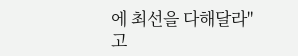에 최선을 다해달라"고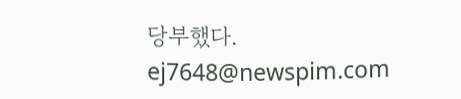당부했다.
ej7648@newspim.com